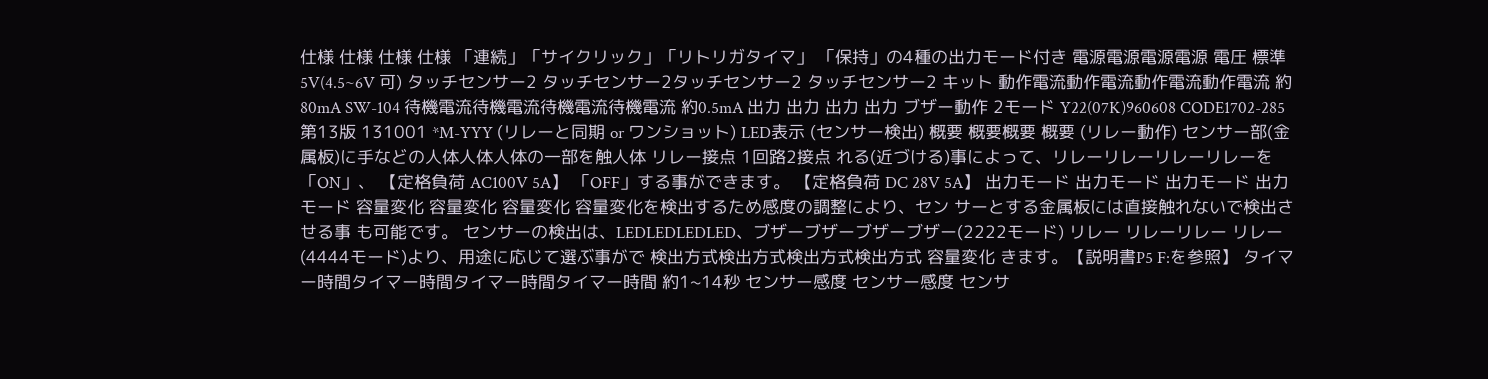仕様 仕様 仕様 仕様 「連続」「サイクリック」「リトリガタイマ」 「保持」の4種の出力モード付き 電源電源電源電源 電圧 標準5V(4.5~6V 可) タッチセンサー2 タッチセンサー2タッチセンサー2 タッチセンサー2 キット 動作電流動作電流動作電流動作電流 約 80mA SW-104 待機電流待機電流待機電流待機電流 約0.5mA 出力 出力 出力 出力 ブザー動作 2モード Y22(07K)960608 CODE1702-285 第13版 131001 *M-YYY (リレーと同期 or ワンショット) LED表示 (センサー検出) 概要 概要概要 概要 (リレー動作) センサー部(金属板)に手などの人体人体人体の一部を触人体 リレー接点 1回路2接点 れる(近づける)事によって、リレーリレーリレーリレーを「ON」、 【定格負荷 AC100V 5A】 「OFF」する事ができます。 【定格負荷 DC 28V 5A】 出力モード 出力モード 出力モード 出力モード 容量変化 容量変化 容量変化 容量変化を検出するため感度の調整により、セン サーとする金属板には直接触れないで検出させる事 も可能です。 センサーの検出は、LEDLEDLEDLED、ブザーブザーブザーブザー(2222モード) リレー リレーリレー リレー(4444モード)より、用途に応じて選ぶ事がで 検出方式検出方式検出方式検出方式 容量変化 きます。【説明書P5 F:を参照】 タイマー時間タイマー時間タイマー時間タイマー時間 約1~14秒 センサー感度 センサー感度 センサ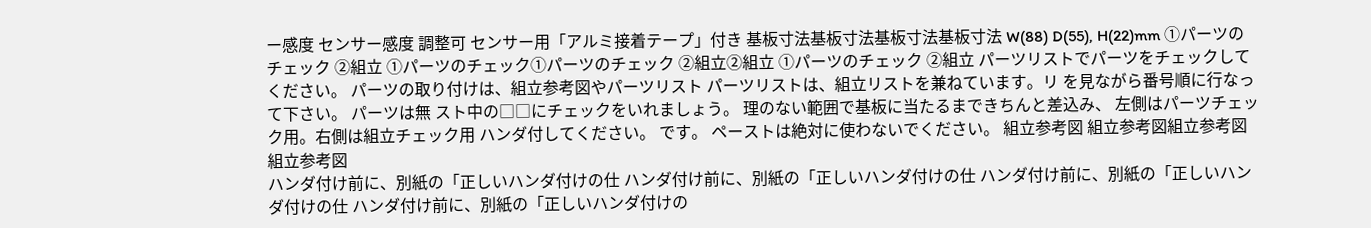ー感度 センサー感度 調整可 センサー用「アルミ接着テープ」付き 基板寸法基板寸法基板寸法基板寸法 W(88) D(55), H(22)mm ①パーツのチェック ②組立 ①パーツのチェック①パーツのチェック ②組立②組立 ①パーツのチェック ②組立 パーツリストでパーツをチェックしてください。 パーツの取り付けは、組立参考図やパーツリスト パーツリストは、組立リストを兼ねています。リ を見ながら番号順に行なって下さい。 パーツは無 スト中の□□にチェックをいれましょう。 理のない範囲で基板に当たるまできちんと差込み、 左側はパーツチェック用。右側は組立チェック用 ハンダ付してください。 です。 ペーストは絶対に使わないでください。 組立参考図 組立参考図組立参考図 組立参考図
ハンダ付け前に、別紙の「正しいハンダ付けの仕 ハンダ付け前に、別紙の「正しいハンダ付けの仕 ハンダ付け前に、別紙の「正しいハンダ付けの仕 ハンダ付け前に、別紙の「正しいハンダ付けの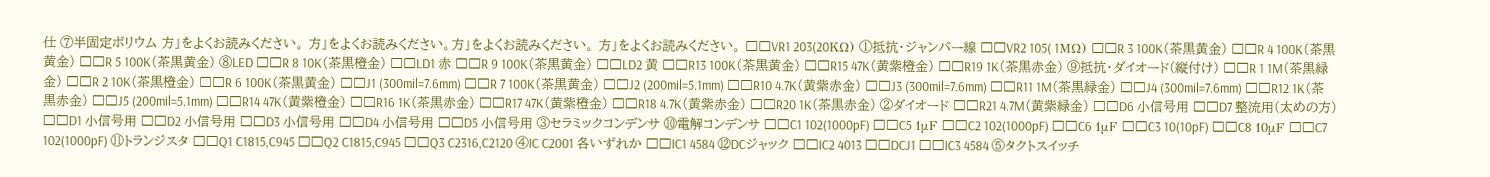仕 ⑦半固定ボリウム 方」をよくお読みください。 方」をよくお読みください。方」をよくお読みください。 方」をよくお読みください。 □□VR1 203(20KΩ) ①抵抗・ジャンパー線 □□VR2 105( 1MΩ) □□R 3 100K(茶黒黄金) □□R 4 100K(茶黒黄金) □□R 5 100K(茶黒黄金) ⑧LED □□R 8 10K(茶黒橙金) □□LD1 赤 □□R 9 100K(茶黒黄金) □□LD2 黄 □□R13 100K(茶黒黄金) □□R15 47K(黄紫橙金) □□R19 1K(茶黒赤金) ⑨抵抗・ダイオード(縦付け) □□R 1 1M(茶黒緑金) □□R 2 10K(茶黒橙金) □□R 6 100K(茶黒黄金) □□J1 (300mil=7.6mm) □□R 7 100K(茶黒黄金) □□J2 (200mil=5.1mm) □□R10 4.7K(黄紫赤金) □□J3 (300mil=7.6mm) □□R11 1M(茶黒緑金) □□J4 (300mil=7.6mm) □□R12 1K(茶黒赤金) □□J5 (200mil=5.1mm) □□R14 47K(黄紫橙金) □□R16 1K(茶黒赤金) □□R17 47K(黄紫橙金) □□R18 4.7K(黄紫赤金) □□R20 1K(茶黒赤金) ②ダイオード □□R21 4.7M(黄紫緑金) □□D6 小信号用 □□D7 整流用(太めの方) □□D1 小信号用 □□D2 小信号用 □□D3 小信号用 □□D4 小信号用 □□D5 小信号用 ③セラミックコンデンサ ⑩電解コンデンサ □□C1 102(1000pF) □□C5 1μF □□C2 102(1000pF) □□C6 1μF □□C3 10(10pF) □□C8 10μF □□C7 102(1000pF) ⑪トランジスタ □□Q1 C1815,C945 □□Q2 C1815,C945 □□Q3 C2316,C2120 ④IC C2001 各いずれか □□IC1 4584 ⑫DCジャック □□IC2 4013 □□DCJ1 □□IC3 4584 ⑤タクトスイッチ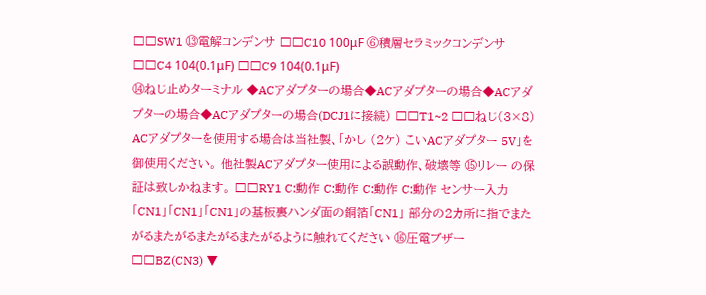□□SW1 ⑬電解コンデンサ □□C10 100μF ⑥積層セラミックコンデンサ □□C4 104(0.1μF) □□C9 104(0.1μF)
⑭ねじ止めターミナル ◆ACアダプターの場合◆ACアダプターの場合◆ACアダプターの場合◆ACアダプターの場合(DCJ1に接続) □□T1~2 □□ねじ(3×8) ACアダプターを使用する場合は当社製、「かし (2ケ) こいACアダプター 5V」を御使用ください。 他社製ACアダプター使用による誤動作、破壊等 ⑮リレー の保証は致しかねます。 □□RY1 C:動作 C:動作 C:動作 C:動作 センサー入力「CN1」「CN1」「CN1」の基板裏ハンダ面の銅箔「CN1」 部分の2カ所に指でまたがるまたがるまたがるまたがるように触れてください ⑯圧電ブザー □□BZ(CN3) ▼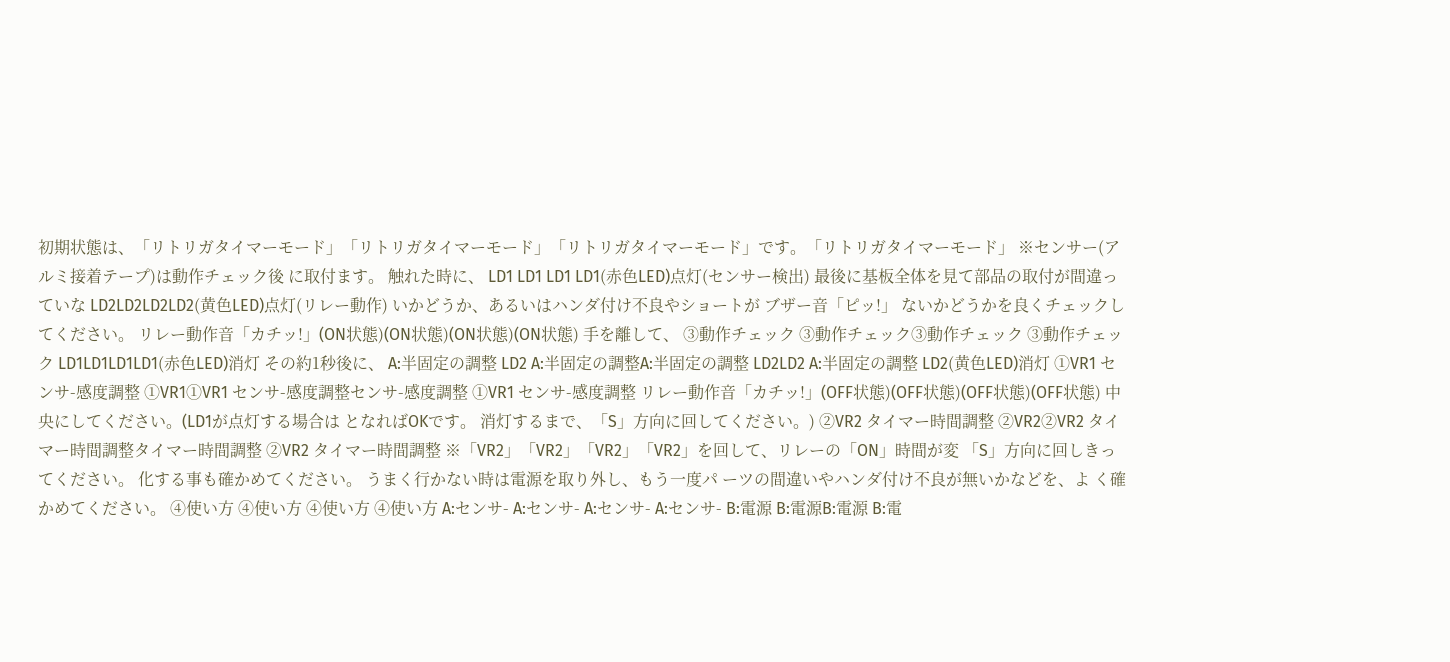初期状態は、「リトリガタイマーモード」「リトリガタイマーモード」「リトリガタイマーモード」です。「リトリガタイマーモード」 ※センサー(アルミ接着テープ)は動作チェック後 に取付ます。 触れた時に、 LD1 LD1 LD1 LD1(赤色LED)点灯(センサー検出) 最後に基板全体を見て部品の取付が間違っていな LD2LD2LD2LD2(黄色LED)点灯(リレー動作) いかどうか、あるいはハンダ付け不良やショートが ブザー音「ピッ!」 ないかどうかを良くチェックしてください。 リレー動作音「カチッ!」(ON状態)(ON状態)(ON状態)(ON状態) 手を離して、 ③動作チェック ③動作チェック③動作チェック ③動作チェック LD1LD1LD1LD1(赤色LED)消灯 その約1秒後に、 A:半固定の調整 LD2 A:半固定の調整A:半固定の調整 LD2LD2 A:半固定の調整 LD2(黄色LED)消灯 ①VR1 センサ-感度調整 ①VR1①VR1 センサ-感度調整センサ-感度調整 ①VR1 センサ-感度調整 リレー動作音「カチッ!」(OFF状態)(OFF状態)(OFF状態)(OFF状態) 中央にしてください。(LD1が点灯する場合は となればOKです。 消灯するまで、「S」方向に回してください。) ②VR2 タイマー時間調整 ②VR2②VR2 タイマー時間調整タイマー時間調整 ②VR2 タイマー時間調整 ※「VR2」「VR2」「VR2」「VR2」を回して、リレーの「ON」時間が変 「S」方向に回しきってください。 化する事も確かめてください。 うまく行かない時は電源を取り外し、もう一度パ ーツの間違いやハンダ付け不良が無いかなどを、よ く確かめてください。 ④使い方 ④使い方 ④使い方 ④使い方 A:センサ- A:センサ- A:センサ- A:センサ- B:電源 B:電源B:電源 B:電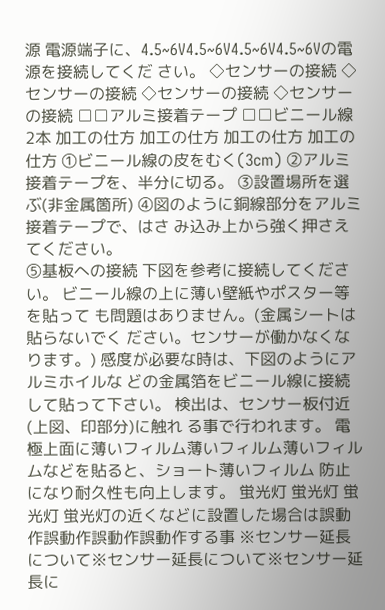源 電源端子に、4.5~6V4.5~6V4.5~6V4.5~6Vの電源を接続してくだ さい。 ◇センサーの接続 ◇センサーの接続 ◇センサーの接続 ◇センサーの接続 □□アルミ接着テープ □□ビニール線 2本 加工の仕方 加工の仕方 加工の仕方 加工の仕方 ①ビニール線の皮をむく(3cm) ②アルミ接着テープを、半分に切る。 ③設置場所を選ぶ(非金属箇所) ④図のように銅線部分をアルミ接着テープで、はさ み込み上から強く押さえてください。
⑤基板への接続 下図を参考に接続してください。 ビニール線の上に薄い壁紙やポスター等を貼って も問題はありません。(金属シートは貼らないでく ださい。センサーが働かなくなります。) 感度が必要な時は、下図のようにアルミホイルな どの金属箔をビニール線に接続して貼って下さい。 検出は、センサー板付近(上図、印部分)に触れ る事で行われます。 電極上面に薄いフィルム薄いフィルム薄いフィルムなどを貼ると、ショート薄いフィルム 防止になり耐久性も向上します。 蛍光灯 蛍光灯 蛍光灯 蛍光灯の近くなどに設置した場合は誤動作誤動作誤動作誤動作する事 ※センサー延長について※センサー延長について※センサー延長に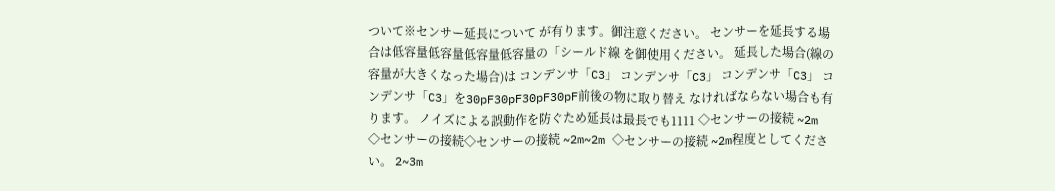ついて※センサー延長について が有ります。御注意ください。 センサーを延長する場合は低容量低容量低容量低容量の「シールド線 を御使用ください。 延長した場合(線の容量が大きくなった場合)は コンデンサ「C3」 コンデンサ「C3」 コンデンサ「C3」 コンデンサ「C3」を30pF30pF30pF30pF前後の物に取り替え なければならない場合も有ります。 ノイズによる誤動作を防ぐため延長は最長でも1111 ◇センサーの接続 ~2m ◇センサーの接続◇センサーの接続 ~2m~2m ◇センサーの接続 ~2m程度としてください。 2~3m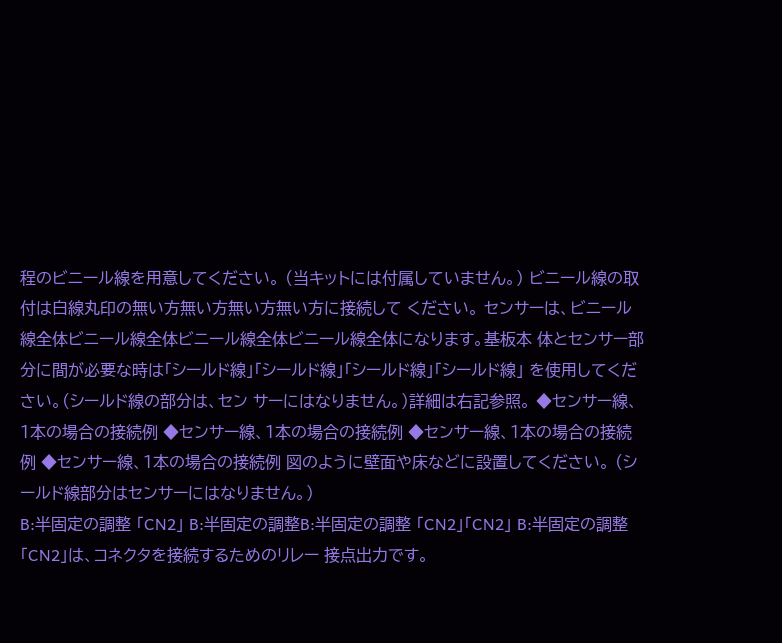程のビニール線を用意してください。 (当キットには付属していません。) ビニール線の取付は白線丸印の無い方無い方無い方無い方に接続して ください。 センサーは、ビニール線全体ビニール線全体ビニール線全体ビニール線全体になります。基板本 体とセンサー部分に間が必要な時は「シールド線」「シールド線」「シールド線」「シールド線」 を使用してください。(シールド線の部分は、セン サーにはなりません。)詳細は右記参照。 ◆センサー線、1本の場合の接続例 ◆センサー線、1本の場合の接続例 ◆センサー線、1本の場合の接続例 ◆センサー線、1本の場合の接続例 図のように壁面や床などに設置してください。 (シールド線部分はセンサーにはなりません。)
B:半固定の調整 「CN2」 B:半固定の調整B:半固定の調整 「CN2」「CN2」 B:半固定の調整 「CN2」は、コネクタを接続するためのリレー 接点出力です。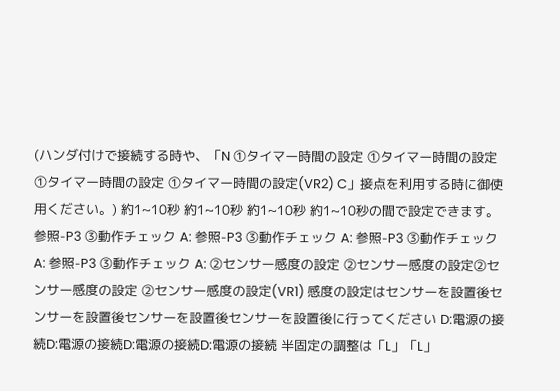(ハンダ付けで接続する時や、「N ①タイマー時間の設定 ①タイマー時間の設定①タイマー時間の設定 ①タイマー時間の設定(VR2) C」接点を利用する時に御使用ください。) 約1~10秒 約1~10秒 約1~10秒 約1~10秒の間で設定できます。 参照-P3 ③動作チェック A: 参照-P3 ③動作チェック A: 参照-P3 ③動作チェック A: 参照-P3 ③動作チェック A: ②センサー感度の設定 ②センサー感度の設定②センサー感度の設定 ②センサー感度の設定(VR1) 感度の設定はセンサーを設置後センサーを設置後センサーを設置後センサーを設置後に行ってください D:電源の接続D:電源の接続D:電源の接続D:電源の接続 半固定の調整は「L」「L」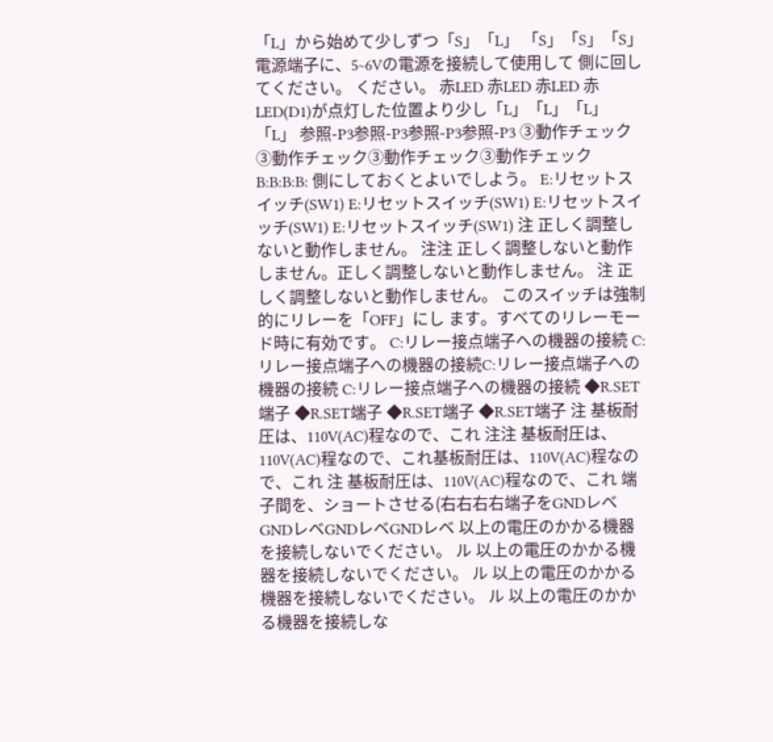「L」から始めて少しずつ「S」「L」 「S」「S」「S」 電源端子に、5~6Vの電源を接続して使用して 側に回してください。 ください。 赤LED 赤LED 赤LED 赤LED(D1)が点灯した位置より少し「L」「L」「L」「L」 参照-P3参照-P3参照-P3参照-P3 ③動作チェック③動作チェック③動作チェック③動作チェック B:B:B:B: 側にしておくとよいでしよう。 E:リセットスイッチ(SW1) E:リセットスイッチ(SW1) E:リセットスイッチ(SW1) E:リセットスイッチ(SW1) 注 正しく調整しないと動作しません。 注注 正しく調整しないと動作しません。正しく調整しないと動作しません。 注 正しく調整しないと動作しません。 このスイッチは強制的にリレーを「OFF」にし ます。すべてのリレーモード時に有効です。 C:リレー接点端子への機器の接続 C:リレー接点端子への機器の接続C:リレー接点端子への機器の接続 C:リレー接点端子への機器の接続 ◆R.SET端子 ◆R.SET端子 ◆R.SET端子 ◆R.SET端子 注 基板耐圧は、110V(AC)程なので、これ 注注 基板耐圧は、110V(AC)程なので、これ基板耐圧は、110V(AC)程なので、これ 注 基板耐圧は、110V(AC)程なので、これ 端子間を、ショートさせる(右右右右端子をGNDレベGNDレベGNDレベGNDレベ 以上の電圧のかかる機器を接続しないでください。 ル 以上の電圧のかかる機器を接続しないでください。 ル 以上の電圧のかかる機器を接続しないでください。 ル 以上の電圧のかかる機器を接続しな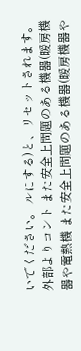いでください。 ルにする)と、リセットされます。外部よりコント また安全上問題のある機器(暖房機器や電熱機 また安全上問題のある機器(暖房機器や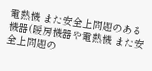電熱機 また安全上問題のある機器(暖房機器や電熱機 また安全上問題の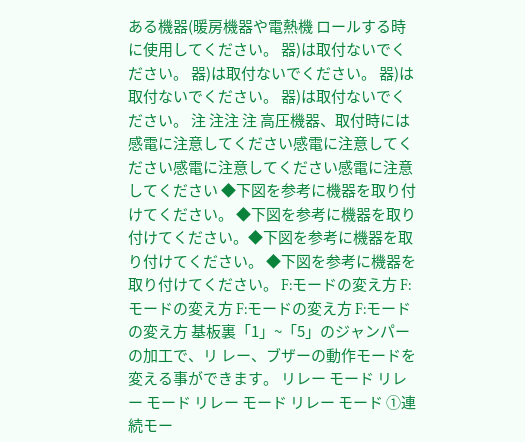ある機器(暖房機器や電熱機 ロールする時に使用してください。 器)は取付ないでください。 器)は取付ないでください。 器)は取付ないでください。 器)は取付ないでください。 注 注注 注 高圧機器、取付時には感電に注意してください感電に注意してください感電に注意してください感電に注意してください ◆下図を参考に機器を取り付けてください。 ◆下図を参考に機器を取り付けてください。◆下図を参考に機器を取り付けてください。 ◆下図を参考に機器を取り付けてください。 F:モードの変え方 F:モードの変え方 F:モードの変え方 F:モードの変え方 基板裏「1」~「5」のジャンパーの加工で、リ レー、ブザーの動作モードを変える事ができます。 リレー モード リレー モード リレー モード リレー モード ①連続モー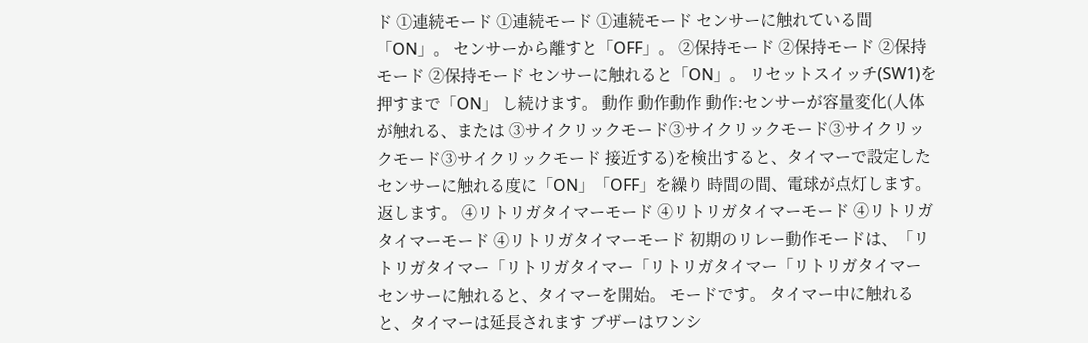ド ①連続モード ①連続モード ①連続モード センサーに触れている間「ON」。 センサーから離すと「OFF」。 ②保持モード ②保持モード ②保持モード ②保持モード センサーに触れると「ON」。 リセットスイッチ(SW1)を押すまで「ON」 し続けます。 動作 動作動作 動作:センサーが容量変化(人体が触れる、または ③サイクリックモード③サイクリックモード③サイクリックモード③サイクリックモード 接近する)を検出すると、タイマーで設定した センサーに触れる度に「ON」「OFF」を繰り 時間の間、電球が点灯します。 返します。 ④リトリガタイマーモード ④リトリガタイマーモード ④リトリガタイマーモード ④リトリガタイマーモード 初期のリレー動作モードは、「リトリガタイマー「リトリガタイマー「リトリガタイマー「リトリガタイマー センサーに触れると、タイマーを開始。 モードです。 タイマー中に触れると、タイマーは延長されます ブザーはワンシ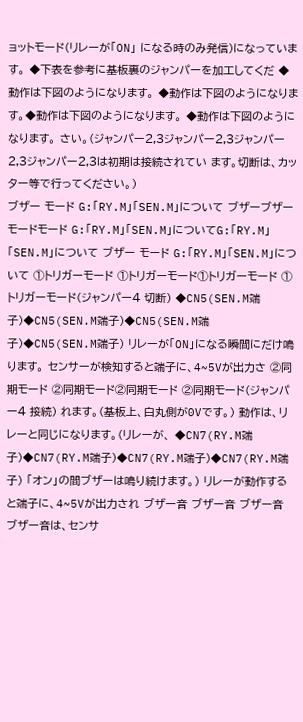ョットモード(リレーが「ON」 になる時のみ発信)になっています。 ◆下表を参考に基板裏のジャンパーを加工してくだ ◆動作は下図のようになります。 ◆動作は下図のようになります。◆動作は下図のようになります。 ◆動作は下図のようになります。 さい。(ジャンパー2,3ジャンパー2,3ジャンパー2,3ジャンパー2,3は初期は接続されてい ます。切断は、カッター等で行ってください。)
ブザー モード G:「RY.M」「SEN.M」について ブザーブザー モードモード G:「RY.M」「SEN.M」についてG:「RY.M」「SEN.M」について ブザー モード G:「RY.M」「SEN.M」について ①トリガーモード ①トリガーモード①トリガーモード ①トリガーモード(ジャンパー4 切断) ◆CN5(SEN.M端子)◆CN5(SEN.M端子)◆CN5(SEN.M端子)◆CN5(SEN.M端子) リレーが「ON」になる瞬間にだけ鳴ります。 センサーが検知すると端子に、4~5Vが出力さ ②同期モード ②同期モード②同期モード ②同期モード(ジャンパー4 接続) れます。(基板上、白丸側が0Vです。) 動作は、リレーと同じになります。(リレーが、 ◆CN7(RY.M端子)◆CN7(RY.M端子)◆CN7(RY.M端子)◆CN7(RY.M端子) 「オン」の間ブザーは鳴り続けます。) リレーが動作すると端子に、4~5Vが出力され ブザー音 ブザー音 ブザー音 ブザー音は、センサ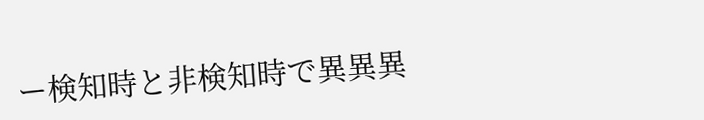ー検知時と非検知時で異異異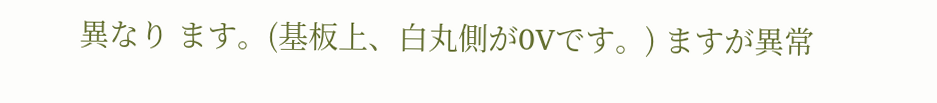異なり ます。(基板上、白丸側が0Vです。) ますが異常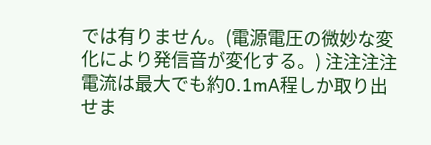では有りません。(電源電圧の微妙な変 化により発信音が変化する。) 注注注注 電流は最大でも約0.1mA程しか取り出せま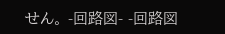せん。 -回路図- -回路図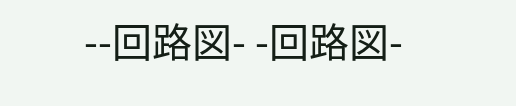--回路図- -回路図-